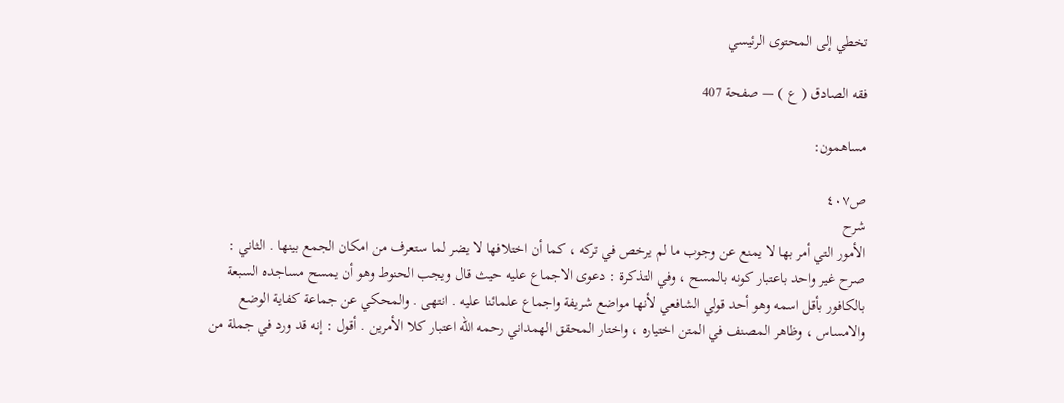تخطي إلى المحتوى الرئيسي

فقه الصادق ( ع ) — صفحة 407

مساهمون:

ص٤٠٧
شرح
الأمور التي أمر بها لا يمنع عن وجوب ما لم يرخص في تركه ، كما أن اختلافها لا يضر لما ستعرف من امكان الجمع بينها . الثاني : صرح غير واحد باعتبار كونه بالمسح ، وفي التذكرة : دعوى الاجماع عليه حيث قال ويجب الحنوط وهو أن يمسح مساجده السبعة بالكافور بأقل اسمه وهو أحد قولي الشافعي لأنها مواضع شريفة واجماع علمائنا عليه . انتهى . والمحكي عن جماعة كفاية الوضع والامساس ، وظاهر المصنف في المتن اختياره ، واختار المحقق الهمداني رحمه الله اعتبار كلا الأمرين . أقول : إنه قد ورد في جملة من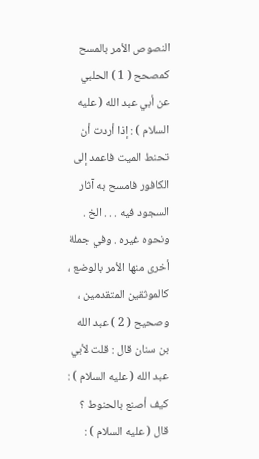النصوص الأمر بالمسح كمصحح ( 1 ) الحلبي عن أبي عبد الله ( عليه السلام ) : إذا أردت أن تحنط الميت فاعمد إلى الكافور فامسح به آثار السجود فيه . . . الخ . ونحوه غيره . وفي جملة أخرى منها الأمر بالوضع ، كالموثقين المتقدمين ، وصحيح ( 2 ) عبد الله بن سنان قال : قلت لأبي عبد الله ( عليه السلام ) : كيف أصنع بالحنوط ؟ قال ( عليه السلام ) :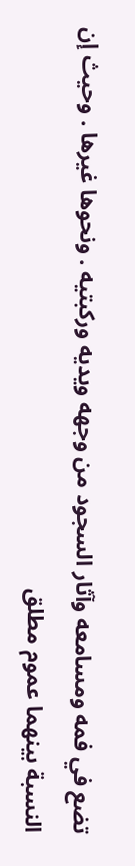تضع في فمه ومسامعه وآثار السجود من وجهه ويديه وركبتيه . ونحوها غيرها . وحيث إن النسبة بينهما عموم مطلق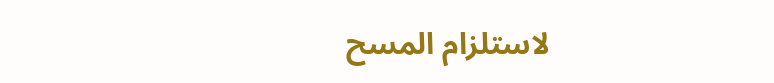لاستلزام المسح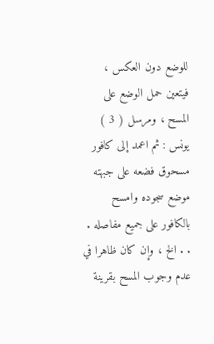للوضع دون العكس ، فيتعين حمل الوضع على المسح ، ومرسل ( 3 ) يونس : ثم اعمد إلى كافور مسحوق فضعه على جبهته موضع سجوده وامسح بالكافور على جميع مفاصله . . . الخ ، وإن كان ظاهرا في عدم وجوب المسح بقرينة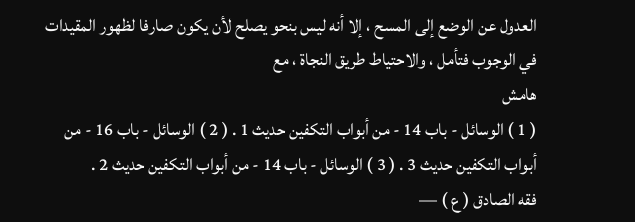العدول عن الوضع إلى المسح ، إلا أنه ليس بنحو يصلح لأن يكون صارفا لظهور المقيدات في الوجوب فتأمل ، والاحتياط طريق النجاة ، مع
هامش
( 1 ) الوسائل - باب 14 - من أبواب التكفين حديث 1 . ( 2 ) الوسائل - باب 16 - من أبواب التكفين حديث 3 . ( 3 ) الوسائل - باب 14 - من أبواب التكفين حديث 2 .
فقه الصادق ( ع ) —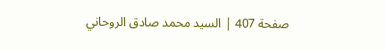صفحة 407 | السيد محمد صادق الروحاني